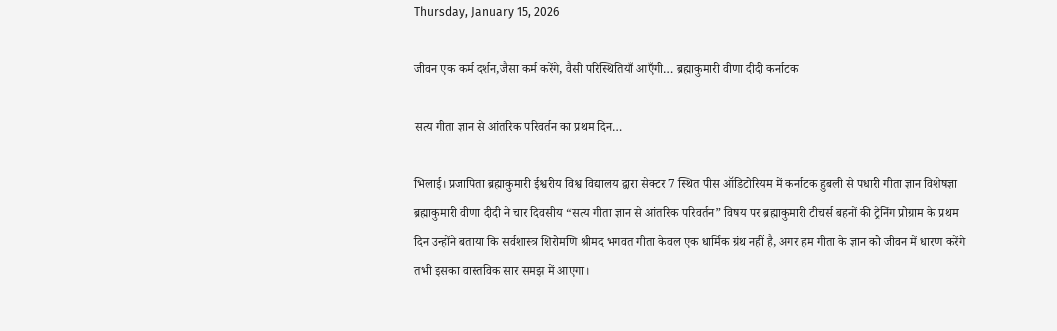Thursday, January 15, 2026

जीवन एक कर्म दर्शन,जैसा कर्म करेंगे, वैसी परिस्थितियाँ आएँगी… ब्रह्माकुमारी वीणा दीदी कर्नाटक

सत्य गीता ज्ञान से आंतरिक परिवर्तन का प्रथम दिन…

भिलाई। प्रजापिता ब्रह्माकुमारी ईश्वरीय विश्व विद्यालय द्वारा सेक्टर 7 स्थित पीस ऑडिटोरियम में कर्नाटक हुबली से पधारी गीता ज्ञान विशेषज्ञा ब्रह्माकुमारी वीणा दीदी ने चार दिवसीय “सत्य गीता ज्ञान से आंतरिक परिवर्तन” विषय पर ब्रह्माकुमारी टीचर्स बहनों की ट्रेनिंग प्रोग्राम के प्रथम दिन उन्होंने बताया कि सर्वशास्त्र शिरोमणि श्रीमद भगवत गीता केवल एक धार्मिक ग्रंथ नहीं है, अगर हम गीता के ज्ञान को जीवन में धारण करेंगे तभी इसका वास्तविक सार समझ में आएगा।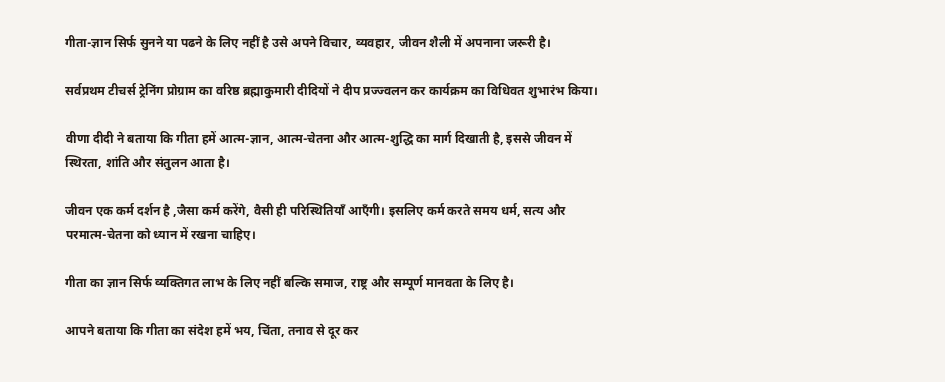गीता-ज्ञान सिर्फ सुनने या पढने के लिए नहीं है उसे अपने विचार, व्यवहार, जीवन शैली में अपनाना जरूरी है।

सर्वप्रथम टीचर्स ट्रेनिंग प्रोग्राम का वरिष्ठ ब्रह्माकुमारी दीदियों ने दीप प्रज्ज्वलन कर कार्यक्रम का विधिवत शुभारंभ किया।

वीणा दीदी ने बताया कि गीता हमें आत्म-ज्ञान, आत्म-चेतना और आत्म-शुद्धि का मार्ग दिखाती है, इससे जीवन में स्थिरता, शांति और संतुलन आता है।

जीवन एक कर्म दर्शन है ,जैसा कर्म करेंगे, वैसी ही परिस्थितियाँ आएँगी। इसलिए कर्म करते समय धर्म, सत्य और परमात्म-चेतना को ध्यान में रखना चाहिए।

गीता का ज्ञान सिर्फ व्यक्तिगत लाभ के लिए नहीं बल्कि समाज, राष्ट्र और सम्पूर्ण मानवता के लिए है।

आपने बताया कि गीता का संदेश हमें भय, चिंता, तनाव से दूर कर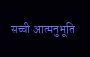सच्ची आत्मनुभूति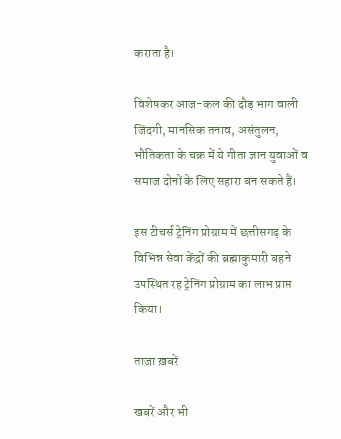कराता है।

विशेषकर आज-कल की दौड़ भाग वाली जिंदगी, मानसिक तनाव, असंतुलन, भौतिकता के चक्र में ये गीता ज्ञान युवाओं व समाज दोनों के लिए सहारा बन सकते हैं।

इस टीचर्स ट्रेनिंग प्रोग्राम में छत्तीसगढ़ के विभिन्न सेवा केंद्रों की ब्रह्माकुमारी बहने उपस्थित रह ट्रेनिंग प्रोग्राम का लाभ प्राप्त किया।

ताज़ा ख़बरें

खबरें और भी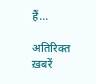हैं...

अतिरिक्त ख़बरें